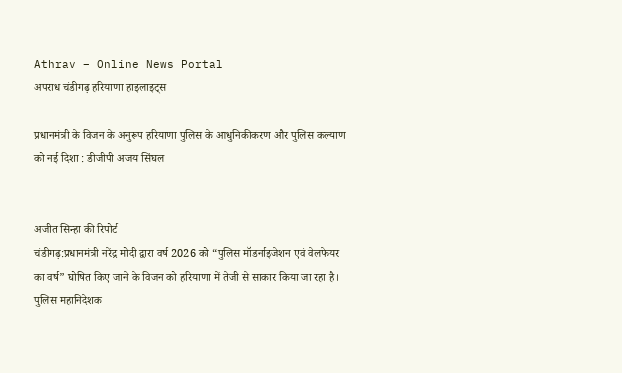Athrav – Online News Portal
अपराध चंडीगढ़ हरियाणा हाइलाइट्स

प्रधानमंत्री के विजन के अनुरूप हरियाणा पुलिस के आधुनिकीकरण और पुलिस कल्याण को नई दिशा : डीजीपी अजय सिंघल


अजीत सिन्हा की रिपोर्ट
चंडीगढ़:प्रधानमंत्री नरेंद्र मोदी द्वारा वर्ष 2026 को “पुलिस मॉडर्नाइजेशन एवं वेलफेयर का वर्ष” घोषित किए जाने के विजन को हरियाणा में तेजी से साकार किया जा रहा है। पुलिस महानिदेशक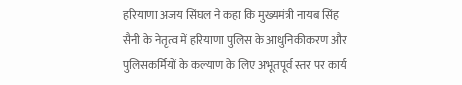हरियाणा अजय सिंघल ने कहा कि मुख्यमंत्री नायब सिंह सैनी के नेतृत्व में हरियाणा पुलिस के आधुनिकीकरण और पुलिसकर्मियों के कल्याण के लिए अभूतपूर्व स्तर पर कार्य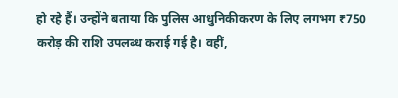हो रहे हैं। उन्होंने बताया कि पुलिस आधुनिकीकरण के लिए लगभग ₹750 करोड़ की राशि उपलब्ध कराई गई है। वहीं,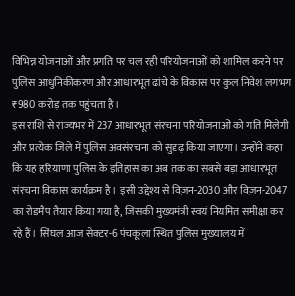विभिन्न योजनाओं और प्रगति पर चल रही परियोजनाओं को शामिल करने पर पुलिस आधुनिकीकरण और आधारभूत ढांचे के विकास पर कुल निवेश लगभग ₹980 करोड़ तक पहुंचता है।
इस राशि से राज्यभर में 237 आधारभूत संरचना परियोजनाओं को गति मिलेगी और प्रत्येक जिले में पुलिस अवसंरचना को सुदृढ़ किया जाएगा। उन्होंने कहा कि यह हरियाणा पुलिस के इतिहास का अब तक का सबसे बड़ा आधारभूत संरचना विकास कार्यक्रम है। इसी उद्देश्य से विज़न-2030 और विज़न-2047 का रोडमैप तैयार किया गया है, जिसकी मुख्यमंत्री स्वयं नियमित समीक्षा कर रहे हैं। सिंघल आज सेक्टर-6 पंचकूला स्थित पुलिस मुख्यालय में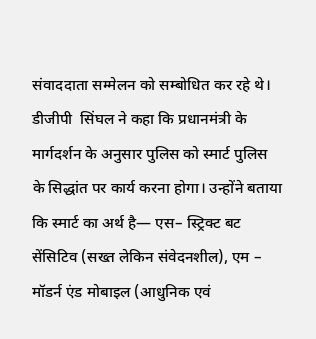संवाददाता सम्मेलन को सम्बोधित कर रहे थे। डीजीपी  सिंघल ने कहा कि प्रधानमंत्री के मार्गदर्शन के अनुसार पुलिस को स्मार्ट पुलिस के सिद्धांत पर कार्य करना होगा। उन्होंने बताया कि स्मार्ट का अर्थ है— एस– स्ट्रिक्ट बट सेंसिटिव (सख्त लेकिन संवेदनशील), एम – मॉडर्न एंड मोबाइल (आधुनिक एवं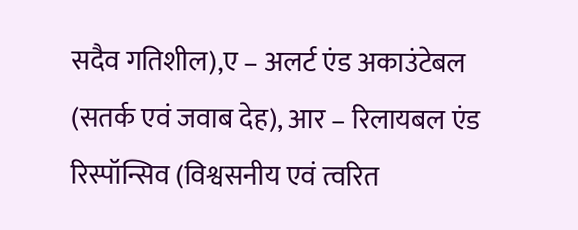सदैव गतिशील),ए – अलर्ट एंड अकाउंटेबल (सतर्क एवं जवाब देह), आर – रिलायबल एंड रिस्पॉन्सिव (विश्वसनीय एवं त्वरित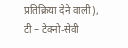प्रतिक्रिया देने वाली), टी – टेक्नो-सेवी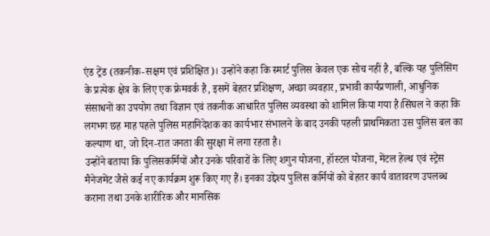एंड ट्रेंड (तकनीक-सक्षम एवं प्रशिक्षित)। उन्होंने कहा कि स्मार्ट पुलिस केवल एक सोच नहीं है, बल्कि यह पुलिसिंग के प्रत्येक क्षेत्र के लिए एक फ्रेमवर्क है, इसमें बेहतर प्रशिक्षण, अच्छा व्यवहार, प्रभावी कार्यप्रणाली, आधुनिक संसाधनों का उपयोग तथा विज्ञान एवं तकनीक आधारित पुलिस व्यवस्था को शामिल किया गया है।सिंघल ने कहा कि लगभग छह माह पहले पुलिस महानिदेशक का कार्यभार संभालने के बाद उनकी पहली प्राथमिकता उस पुलिस बल का कल्याण था, जो दिन-रात जनता की सुरक्षा में लगा रहता है।
उन्होंने बताया कि पुलिसकर्मियों और उनके परिवारों के लिए शगुन योजना, हॉस्टल योजना, मेंटल हेल्थ एवं स्ट्रेस मैनेजमेंट जैसे कई नए कार्यक्रम शुरू किए गए हैं। इनका उद्देश्य पुलिस कर्मियों को बेहतर कार्य वातावरण उपलब्ध कराना तथा उनके शारीरिक और मानसिक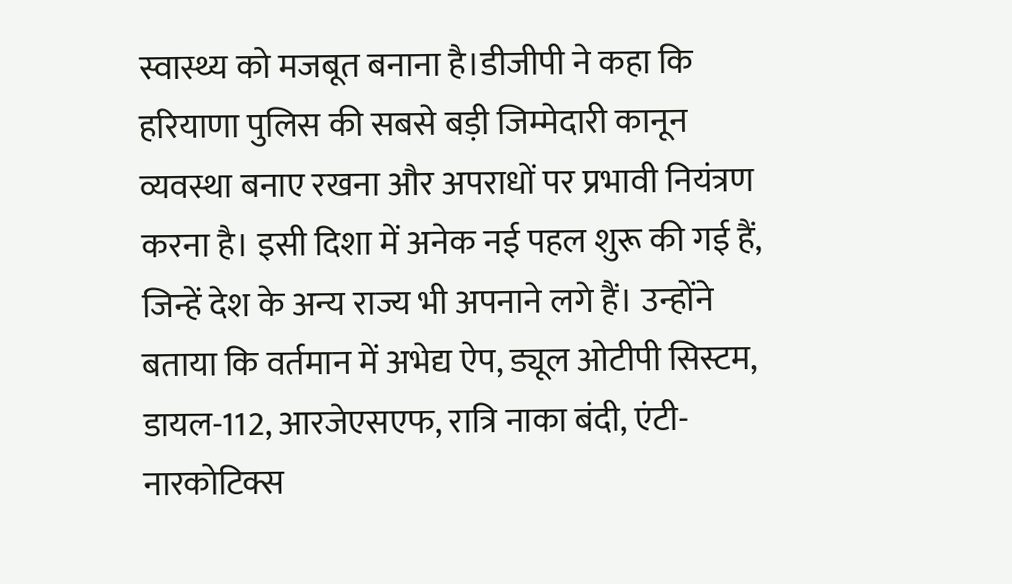स्वास्थ्य को मजबूत बनाना है।डीजीपी ने कहा कि हरियाणा पुलिस की सबसे बड़ी जिम्मेदारी कानून व्यवस्था बनाए रखना और अपराधों पर प्रभावी नियंत्रण करना है। इसी दिशा में अनेक नई पहल शुरू की गई हैं, जिन्हें देश के अन्य राज्य भी अपनाने लगे हैं। उन्होंने बताया कि वर्तमान में अभेद्य ऐप, ड्यूल ओटीपी सिस्टम, डायल-112, आरजेएसएफ, रात्रि नाका बंदी, एंटी-नारकोटिक्स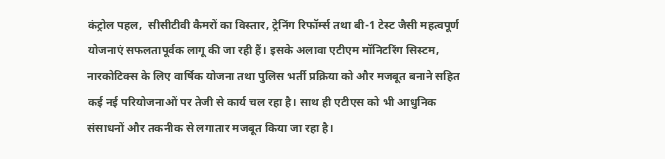कंट्रोल पहल,  सीसीटीवी कैमरों का विस्तार, ट्रेनिंग रिफॉर्म्स तथा बी-1 टेस्ट जैसी महत्वपूर्ण योजनाएं सफलतापूर्वक लागू की जा रही हैं। इसके अलावा एटीएम मॉनिटरिंग सिस्टम, नारकोटिक्स के लिए वार्षिक योजना तथा पुलिस भर्ती प्रक्रिया को और मजबूत बनाने सहित कई नई परियोजनाओं पर तेजी से कार्य चल रहा है। साथ ही एटीएस को भी आधुनिक संसाधनों और तकनीक से लगातार मजबूत किया जा रहा है।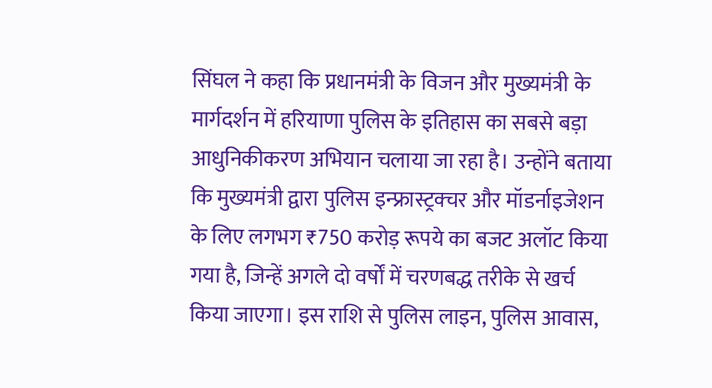सिंघल ने कहा कि प्रधानमंत्री के विजन और मुख्यमंत्री के मार्गदर्शन में हरियाणा पुलिस के इतिहास का सबसे बड़ा आधुनिकीकरण अभियान चलाया जा रहा है। उन्होंने बताया कि मुख्यमंत्री द्वारा पुलिस इन्फ्रास्ट्रक्चर और मॉडर्नाइजेशन के लिए लगभग ₹750 करोड़ रूपये का बजट अलॉट किया गया है, जिन्हें अगले दो वर्षों में चरणबद्ध तरीके से खर्च किया जाएगा। इस राशि से पुलिस लाइन, पुलिस आवास,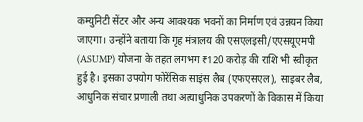कम्युनिटी सेंटर और अन्य आवश्यक भवनों का निर्माण एवं उन्नयन किया जाएगा। उन्होंने बताया कि गृह मंत्रालय की एसएलइसी/एएसयूएमपी (ASUMP) योजना के तहत लगभग ₹120 करोड़ की राशि भी स्वीकृत हुई है। इसका उपयोग फोरेंसिक साइंस लैब (एफएसएल), साइबर लैब, आधुनिक संचार प्रणाली तथा अत्याधुनिक उपकरणों के विकास में किया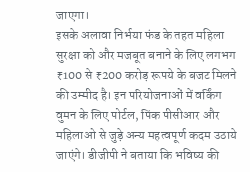जाएगा।
इसके अलावा निर्भया फंड के तहत महिला सुरक्षा को और मजबूत बनाने के लिए लगभग ₹100 से ₹200 करोड़ रूपये के बजट मिलने की उम्मीद है। इन परियोजनाओं में वर्किंग वुमन के लिए पोर्टल, पिंक पीसीआर और महिलाओ से जुड़े अन्य महत्वपूर्ण कदम उठाये जाएंगे। डीजीपी ने बताया कि भविष्य की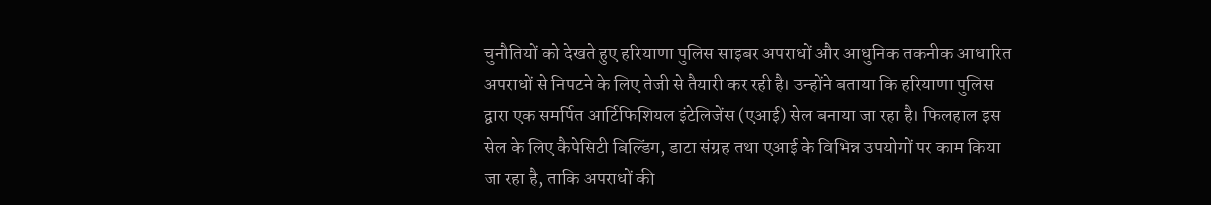चुनौतियों को देखते हुए हरियाणा पुलिस साइबर अपराधों और आधुनिक तकनीक आधारित अपराधों से निपटने के लिए तेजी से तैयारी कर रही है। उन्होंने बताया कि हरियाणा पुलिस द्वारा एक समर्पित आर्टिफिशियल इंटेलिजेंस (एआई) सेल बनाया जा रहा है। फिलहाल इस सेल के लिए कैपेसिटी बिल्डिंग, डाटा संग्रह तथा एआई के विभिन्न उपयोगों पर काम किया जा रहा है, ताकि अपराधों की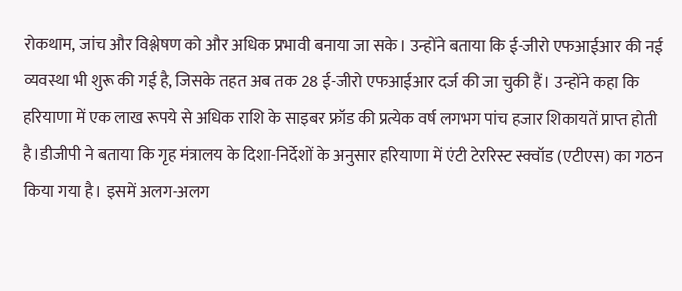रोकथाम, जांच और विश्लेषण को और अधिक प्रभावी बनाया जा सके। उन्होंने बताया कि ई-जीरो एफआईआर की नई व्यवस्था भी शुरू की गई है, जिसके तहत अब तक 28 ई-जीरो एफआईआर दर्ज की जा चुकी हैं। उन्होंने कहा कि हरियाणा में एक लाख रूपये से अधिक राशि के साइबर फ्रॉड की प्रत्येक वर्ष लगभग पांच हजार शिकायतें प्राप्त होती है।डीजीपी ने बताया कि गृह मंत्रालय के दिशा-निर्देशों के अनुसार हरियाणा में एंटी टेररिस्ट स्क्वॉड (एटीएस) का गठन किया गया है। इसमें अलग-अलग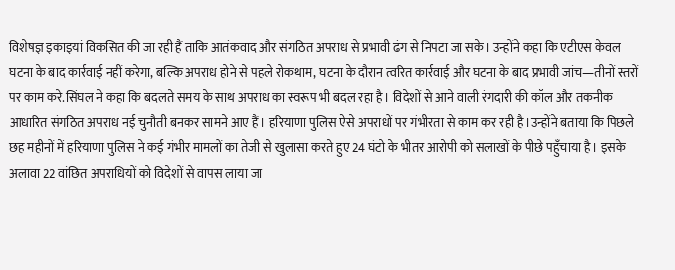विशेषज्ञ इकाइयां विकसित की जा रही हैं ताकि आतंकवाद और संगठित अपराध से प्रभावी ढंग से निपटा जा सके। उन्होंने कहा कि एटीएस केवल घटना के बाद कार्रवाई नहीं करेगा, बल्कि अपराध होने से पहले रोकथाम, घटना के दौरान त्वरित कार्रवाई और घटना के बाद प्रभावी जांच—तीनों स्तरों पर काम करे.सिंघल ने कहा कि बदलते समय के साथ अपराध का स्वरूप भी बदल रहा है। विदेशों से आने वाली रंगदारी की कॉल और तकनीक आधारित संगठित अपराध नई चुनौती बनकर सामने आए हैं। हरियाणा पुलिस ऐसे अपराधों पर गंभीरता से काम कर रही है।उन्होंने बताया कि पिछले छह महीनों में हरियाणा पुलिस ने कई गंभीर मामलों का तेजी से खुलासा करते हुए 24 घंटो के भीतर आरोपी को सलाखों के पीछे पहुँचाया है। इसके अलावा 22 वांछित अपराधियों को विदेशों से वापस लाया जा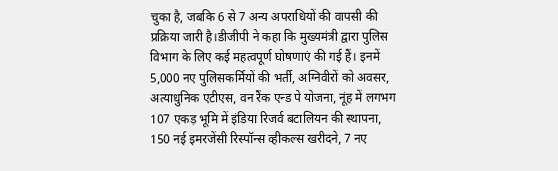चुका है, जबकि 6 से 7 अन्य अपराधियों की वापसी की प्रक्रिया जारी है।डीजीपी ने कहा कि मुख्यमंत्री द्वारा पुलिस विभाग के लिए कई महत्वपूर्ण घोषणाएं की गई हैं। इनमें 5,000 नए पुलिसकर्मियों की भर्ती, अग्निवीरों को अवसर, अत्याधुनिक एटीएस, वन रैंक एन्ड पे योजना, नूंह में लगभग 107 एकड़ भूमि में इंडिया रिजर्व बटालियन की स्थापना, 150 नई इमरजेंसी रिस्पॉन्स व्हीकल्स खरीदने, 7 नए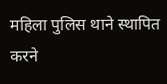महिला पुलिस थाने स्थापित करने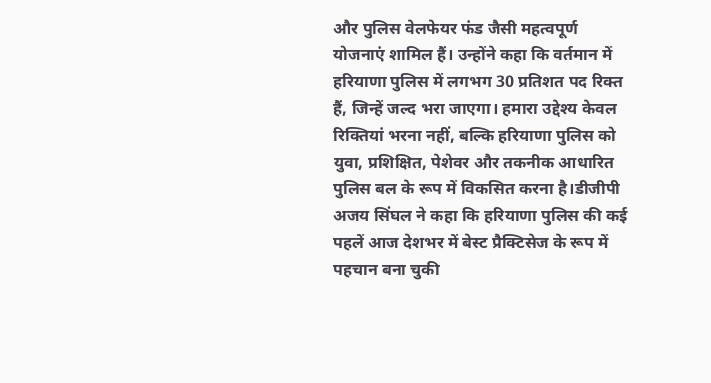और पुलिस वेलफेयर फंड जैसी महत्वपूर्ण योजनाएं शामिल हैं। उन्होंने कहा कि वर्तमान में हरियाणा पुलिस में लगभग 30 प्रतिशत पद रिक्त हैं, जिन्हें जल्द भरा जाएगा। हमारा उद्देश्य केवल रिक्तियां भरना नहीं, बल्कि हरियाणा पुलिस को युवा, प्रशिक्षित, पेशेवर और तकनीक आधारित पुलिस बल के रूप में विकसित करना है।डीजीपी अजय सिंघल ने कहा कि हरियाणा पुलिस की कई पहलें आज देशभर में बेस्ट प्रैक्टिसेज के रूप में पहचान बना चुकी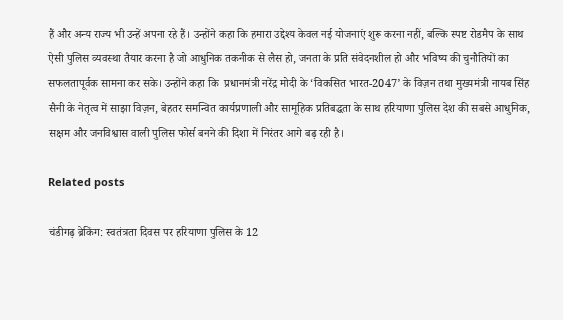हैं और अन्य राज्य भी उन्हें अपना रहे हैं। उन्होंने कहा कि हमारा उद्देश्य केवल नई योजनाएं शुरू करना नहीं, बल्कि स्पष्ट रोडमैप के साथ ऐसी पुलिस व्यवस्था तैयार करना है जो आधुनिक तकनीक से लैस हो, जनता के प्रति संवेदनशील हो और भविष्य की चुनौतियों का सफलतापूर्वक सामना कर सके। उन्होंने कहा कि  प्रधानमंत्री नरेंद्र मोदी के ‘विकसित भारत-2047’ के विज़न तथा मुख्यमंत्री नायब सिंह सैनी के नेतृत्व में साझा विज़न, बेहतर समन्वित कार्यप्रणाली और सामूहिक प्रतिबद्धता के साथ हरियाणा पुलिस देश की सबसे आधुनिक, सक्षम और जनविश्वास वाली पुलिस फोर्स बनने की दिशा में निरंतर आगे बढ़ रही है।

Related posts

चंडीगढ़ ब्रेकिंग: स्वतंत्रता दिवस पर हरियाणा पुलिस के 12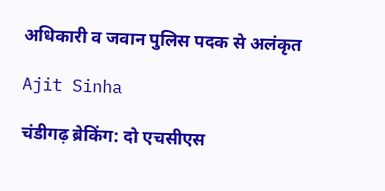अधिकारी व जवान पुलिस पदक से अलंकृत

Ajit Sinha

चंडीगढ़ ब्रेकिंग: दो एचसीएस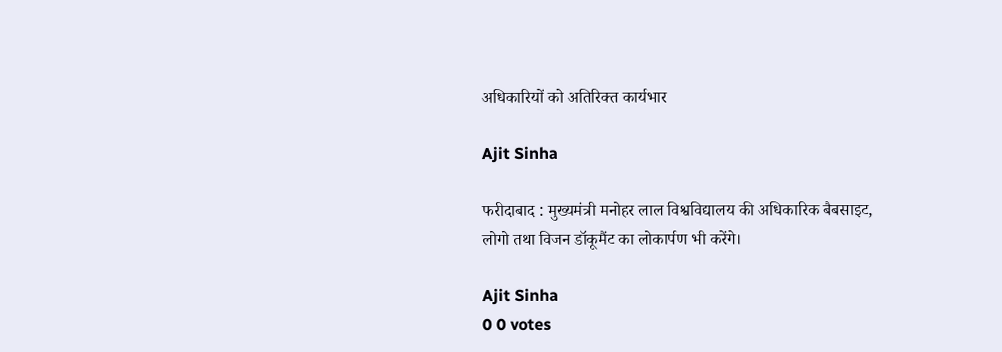अधिकारियों को अतिरिक्त कार्यभार

Ajit Sinha

फरीदाबाद : मुख्यमंत्री मनोहर लाल विश्वविद्यालय की अधिकारिक बैबसाइट, लोगो तथा विजन डॉकूमैंट का लोकार्पण भी करेंगे।

Ajit Sinha
0 0 votes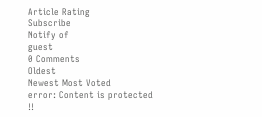Article Rating
Subscribe
Notify of
guest
0 Comments
Oldest
Newest Most Voted
error: Content is protected !!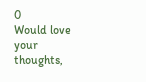0
Would love your thoughts,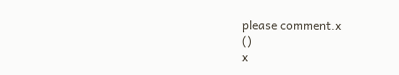please comment.x
()
x